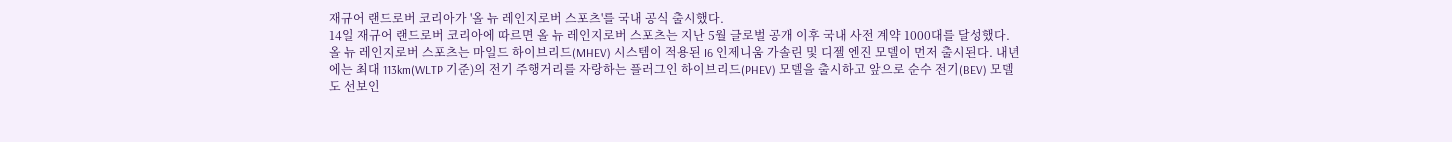재규어 랜드로버 코리아가 '올 뉴 레인지로버 스포츠'를 국내 공식 출시했다.
14일 재규어 랜드로버 코리아에 따르면 올 뉴 레인지로버 스포츠는 지난 5월 글로벌 공개 이후 국내 사전 계약 1000대를 달성했다.
올 뉴 레인지로버 스포츠는 마일드 하이브리드(MHEV) 시스템이 적용된 I6 인제니움 가솔린 및 디젤 엔진 모델이 먼저 출시된다. 내년에는 최대 113km(WLTP 기준)의 전기 주행거리를 자랑하는 플러그인 하이브리드(PHEV) 모델을 출시하고 앞으로 순수 전기(BEV) 모델도 선보인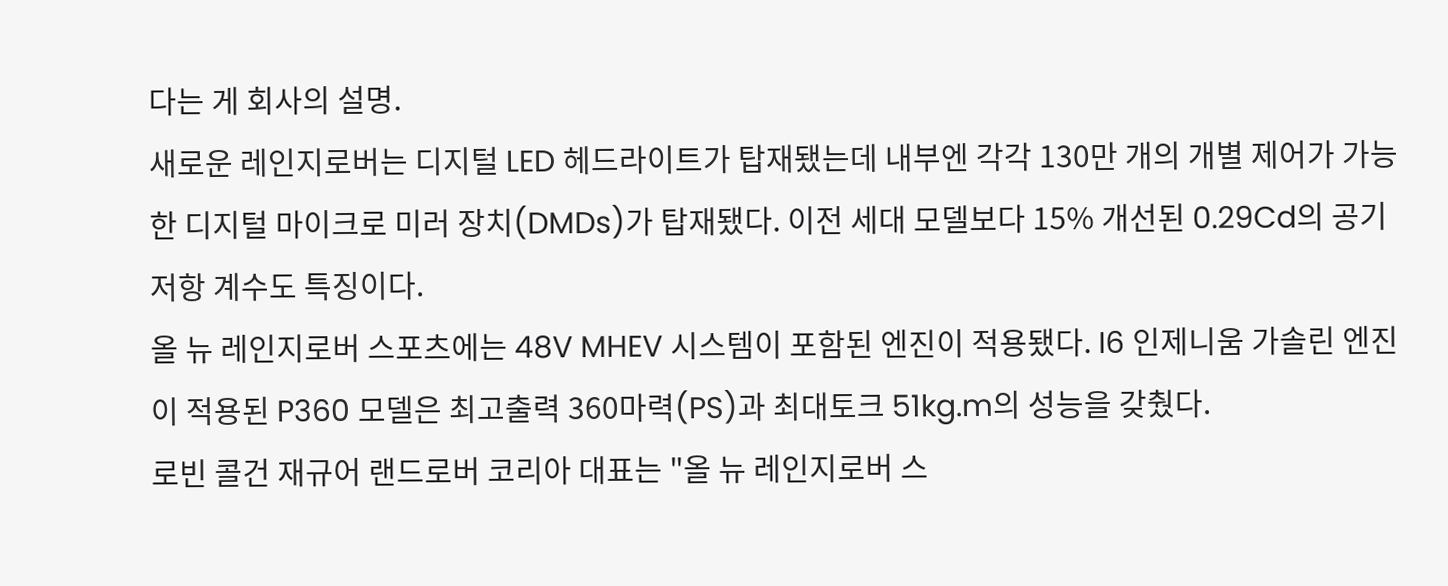다는 게 회사의 설명.
새로운 레인지로버는 디지털 LED 헤드라이트가 탑재됐는데 내부엔 각각 130만 개의 개별 제어가 가능한 디지털 마이크로 미러 장치(DMDs)가 탑재됐다. 이전 세대 모델보다 15% 개선된 0.29Cd의 공기 저항 계수도 특징이다.
올 뉴 레인지로버 스포츠에는 48V MHEV 시스템이 포함된 엔진이 적용됐다. I6 인제니움 가솔린 엔진이 적용된 P360 모델은 최고출력 360마력(PS)과 최대토크 51kg.m의 성능을 갖췄다.
로빈 콜건 재규어 랜드로버 코리아 대표는 "올 뉴 레인지로버 스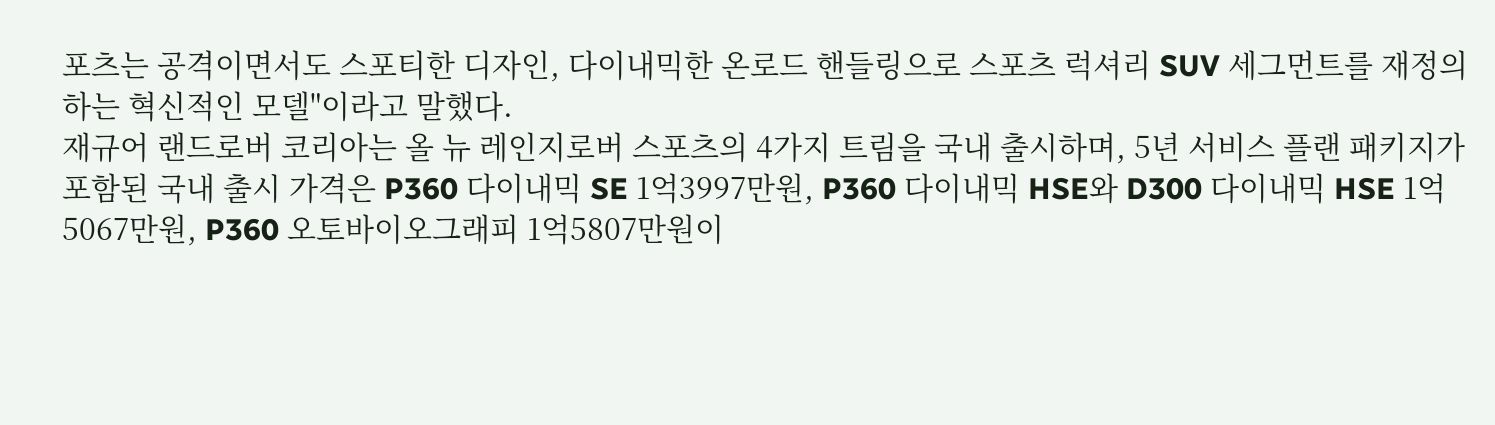포츠는 공격이면서도 스포티한 디자인, 다이내믹한 온로드 핸들링으로 스포츠 럭셔리 SUV 세그먼트를 재정의하는 혁신적인 모델"이라고 말했다.
재규어 랜드로버 코리아는 올 뉴 레인지로버 스포츠의 4가지 트림을 국내 출시하며, 5년 서비스 플랜 패키지가 포함된 국내 출시 가격은 P360 다이내믹 SE 1억3997만원, P360 다이내믹 HSE와 D300 다이내믹 HSE 1억5067만원, P360 오토바이오그래피 1억5807만원이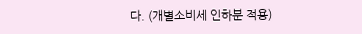다. (개별소비세 인하분 적용)